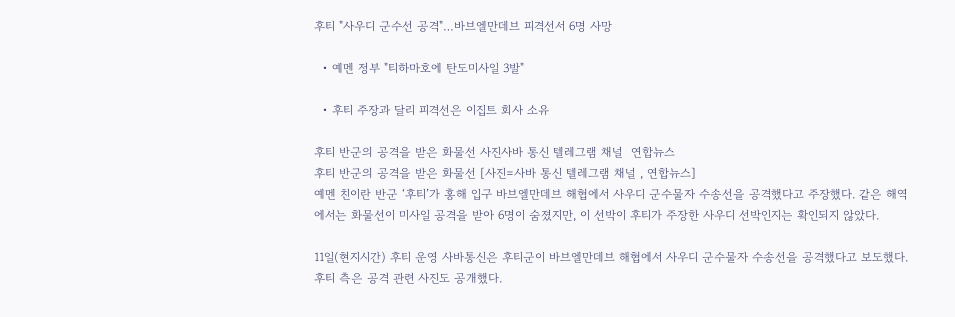후티 "사우디 군수선 공격"…바브엘만데브 피격선서 6명 사망

  • 예멘 정부 "티하마호에 탄도미사일 3발"

  • 후티 주장과 달리 피격선은 이집트 회사 소유

후티 반군의 공격을 받은 화물선 사진사바 통신 텔레그램 채널  연합뉴스
후티 반군의 공격을 받은 화물선 [사진=사바 통신 텔레그램 채널 , 연합뉴스]
예멘 친이란 반군 ‘후티’가 홍해 입구 바브엘만데브 해협에서 사우디 군수물자 수송선을 공격했다고 주장했다. 같은 해역에서는 화물선이 미사일 공격을 받아 6명이 숨졌지만, 이 선박이 후티가 주장한 사우디 선박인지는 확인되지 않았다.

11일(현지시간) 후티 운영 사바통신은 후티군이 바브엘만데브 해협에서 사우디 군수물자 수송선을 공격했다고 보도했다. 후티 측은 공격 관련 사진도 공개했다.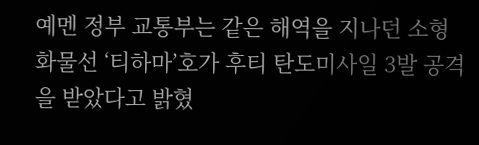예멘 정부 교통부는 같은 해역을 지나던 소형 화물선 ‘티하마’호가 후티 탄도미사일 3발 공격을 받았다고 밝혔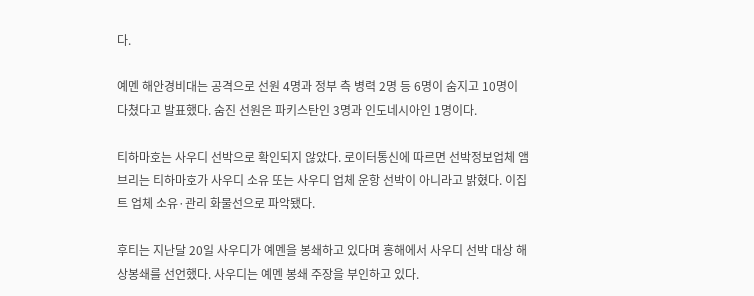다.

예멘 해안경비대는 공격으로 선원 4명과 정부 측 병력 2명 등 6명이 숨지고 10명이 다쳤다고 발표했다. 숨진 선원은 파키스탄인 3명과 인도네시아인 1명이다.

티하마호는 사우디 선박으로 확인되지 않았다. 로이터통신에 따르면 선박정보업체 앰브리는 티하마호가 사우디 소유 또는 사우디 업체 운항 선박이 아니라고 밝혔다. 이집트 업체 소유·관리 화물선으로 파악됐다.

후티는 지난달 20일 사우디가 예멘을 봉쇄하고 있다며 홍해에서 사우디 선박 대상 해상봉쇄를 선언했다. 사우디는 예멘 봉쇄 주장을 부인하고 있다.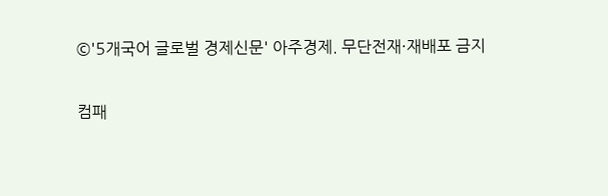©'5개국어 글로벌 경제신문' 아주경제. 무단전재·재배포 금지

컴패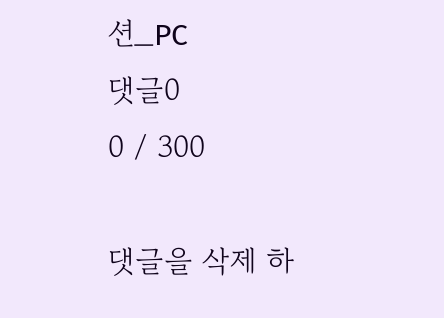션_PC
댓글0
0 / 300

댓글을 삭제 하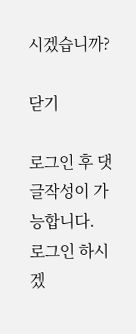시겠습니까?

닫기

로그인 후 댓글작성이 가능합니다.
로그인 하시겠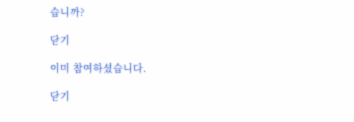습니까?

닫기

이미 참여하셨습니다.

닫기